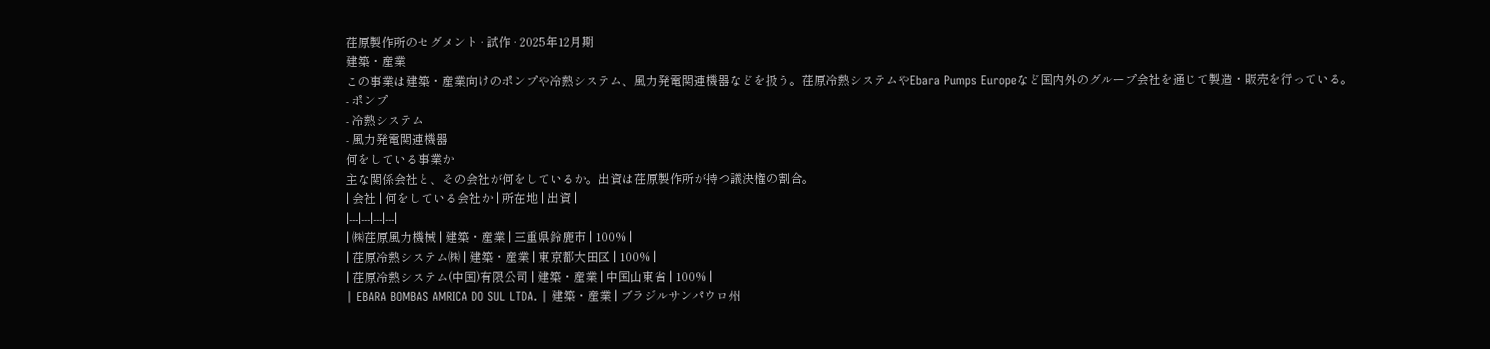荏原製作所のセグメント · 試作 · 2025年12月期
建築・産業
この事業は建築・産業向けのポンプや冷熱システム、風力発電関連機器などを扱う。荏原冷熱システムやEbara Pumps Europeなど国内外のグループ会社を通じて製造・販売を行っている。
- ポンプ
- 冷熱システム
- 風力発電関連機器
何をしている事業か
主な関係会社と、その会社が何をしているか。出資は荏原製作所が持つ議決権の割合。
| 会社 | 何をしている会社か | 所在地 | 出資 |
|---|---|---|---|
| ㈱荏原風力機械 | 建築・産業 | 三重県鈴鹿市 | 100% |
| 荏原冷熱システム㈱ | 建築・産業 | 東京都大田区 | 100% |
| 荏原冷熱システム(中国)有限公司 | 建築・産業 | 中国山東省 | 100% |
| EBARA BOMBAS AMRICA DO SUL LTDA. | 建築・産業 | ブラジルサンパウロ州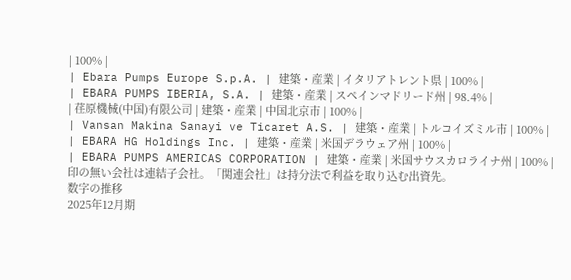| 100% |
| Ebara Pumps Europe S.p.A. | 建築・産業 | イタリアトレント県 | 100% |
| EBARA PUMPS IBERIA, S.A. | 建築・産業 | スペインマドリード州 | 98.4% |
| 荏原機械(中国)有限公司 | 建築・産業 | 中国北京市 | 100% |
| Vansan Makina Sanayi ve Ticaret A.S. | 建築・産業 | トルコイズミル市 | 100% |
| EBARA HG Holdings Inc. | 建築・産業 | 米国デラウェア州 | 100% |
| EBARA PUMPS AMERICAS CORPORATION | 建築・産業 | 米国サウスカロライナ州 | 100% |
印の無い会社は連結子会社。「関連会社」は持分法で利益を取り込む出資先。
数字の推移
2025年12月期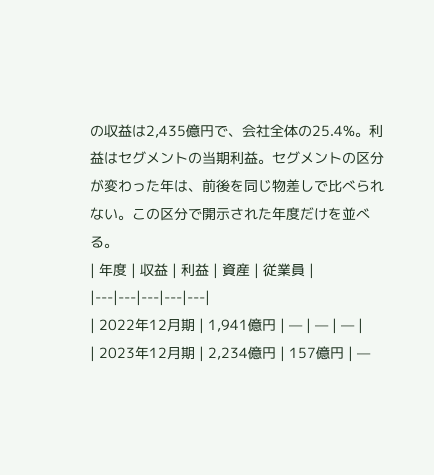の収益は2,435億円で、会社全体の25.4%。利益はセグメントの当期利益。セグメントの区分が変わった年は、前後を同じ物差しで比べられない。この区分で開示された年度だけを並べる。
| 年度 | 収益 | 利益 | 資産 | 従業員 |
|---|---|---|---|---|
| 2022年12月期 | 1,941億円 | — | — | — |
| 2023年12月期 | 2,234億円 | 157億円 | —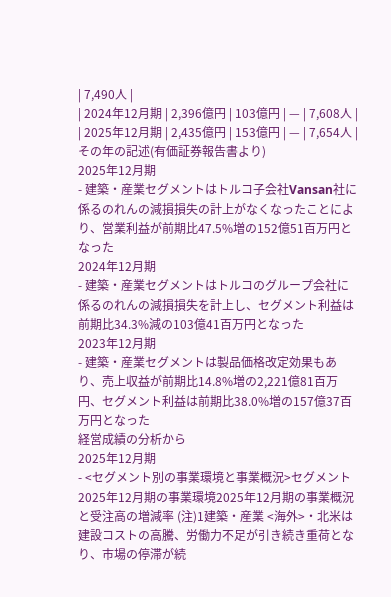| 7,490人 |
| 2024年12月期 | 2,396億円 | 103億円 | — | 7,608人 |
| 2025年12月期 | 2,435億円 | 153億円 | — | 7,654人 |
その年の記述(有価証券報告書より)
2025年12月期
- 建築・産業セグメントはトルコ子会社Vansan社に係るのれんの減損損失の計上がなくなったことにより、営業利益が前期比47.5%増の152億51百万円となった
2024年12月期
- 建築・産業セグメントはトルコのグループ会社に係るのれんの減損損失を計上し、セグメント利益は前期比34.3%減の103億41百万円となった
2023年12月期
- 建築・産業セグメントは製品価格改定効果もあり、売上収益が前期比14.8%増の2,221億81百万円、セグメント利益は前期比38.0%増の157億37百万円となった
経営成績の分析から
2025年12月期
- <セグメント別の事業環境と事業概況>セグメント2025年12月期の事業環境2025年12月期の事業概況と受注高の増減率 (注)1建築・産業 <海外>・北米は建設コストの高騰、労働力不足が引き続き重荷となり、市場の停滞が続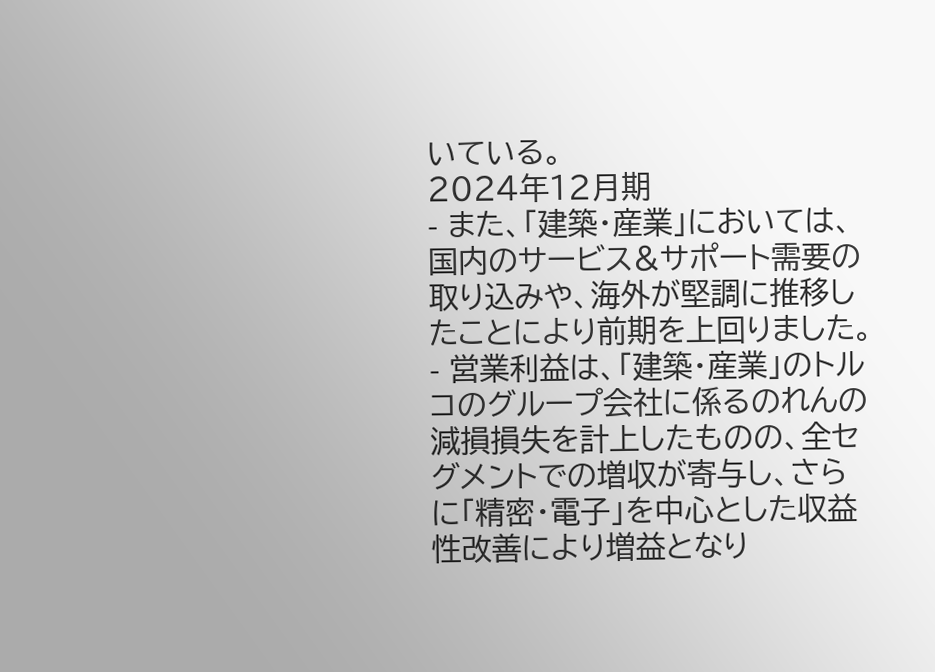いている。
2024年12月期
- また、「建築・産業」においては、国内のサービス&サポート需要の取り込みや、海外が堅調に推移したことにより前期を上回りました。
- 営業利益は、「建築・産業」のトルコのグループ会社に係るのれんの減損損失を計上したものの、全セグメントでの増収が寄与し、さらに「精密・電子」を中心とした収益性改善により増益となり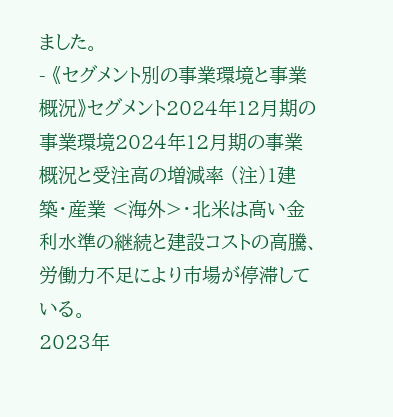ました。
- 《セグメント別の事業環境と事業概況》セグメント2024年12月期の事業環境2024年12月期の事業概況と受注高の増減率 (注)1建築・産業 <海外>・北米は高い金利水準の継続と建設コストの高騰、労働力不足により市場が停滞している。
2023年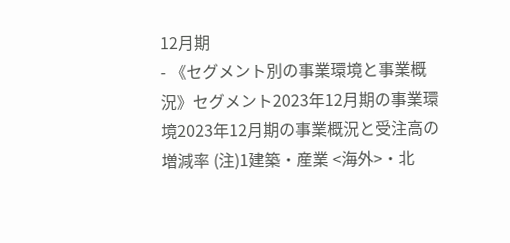12月期
- 《セグメント別の事業環境と事業概況》セグメント2023年12月期の事業環境2023年12月期の事業概況と受注高の増減率 (注)1建築・産業 <海外>・北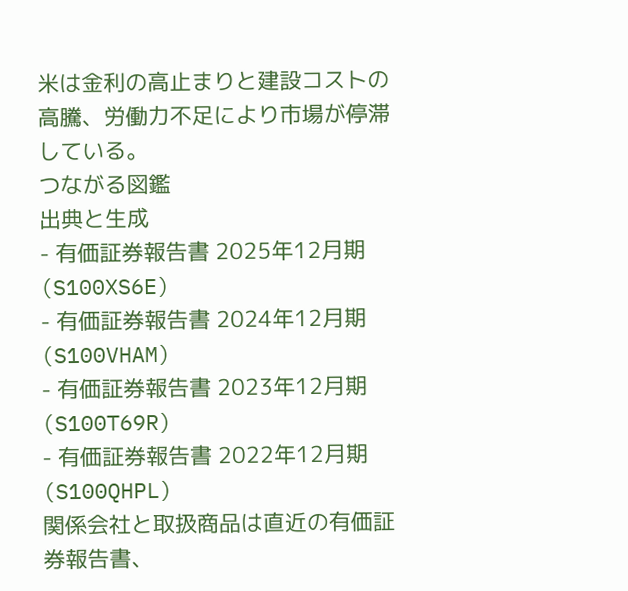米は金利の高止まりと建設コストの高騰、労働力不足により市場が停滞している。
つながる図鑑
出典と生成
- 有価証券報告書 2025年12月期(S100XS6E)
- 有価証券報告書 2024年12月期(S100VHAM)
- 有価証券報告書 2023年12月期(S100T69R)
- 有価証券報告書 2022年12月期(S100QHPL)
関係会社と取扱商品は直近の有価証券報告書、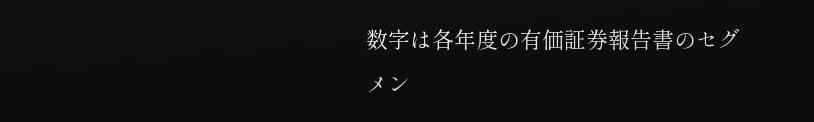数字は各年度の有価証券報告書のセグメン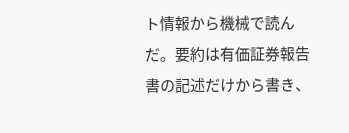ト情報から機械で読んだ。要約は有価証券報告書の記述だけから書き、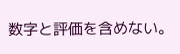数字と評価を含めない。